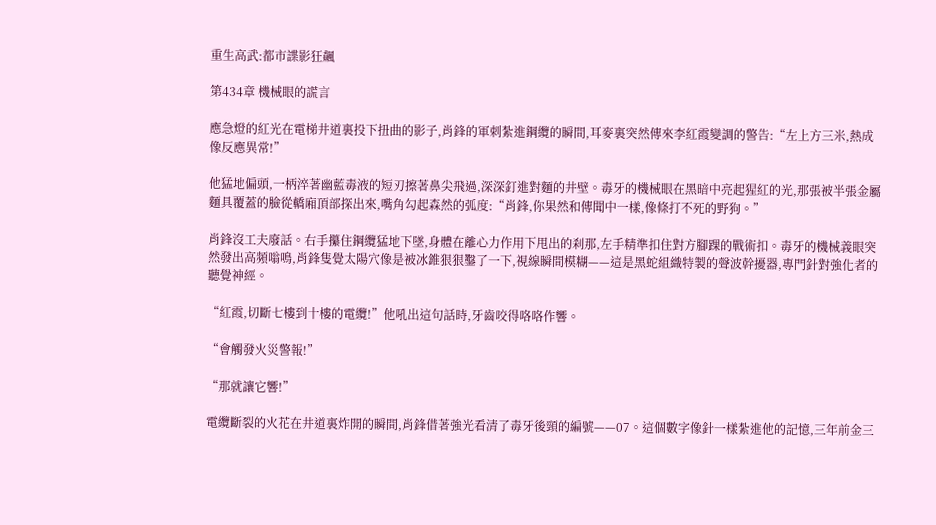重生高武:都市諜影狂飆

第434章 機械眼的謊言

應急燈的紅光在電梯井道裏投下扭曲的影子,肖鋒的軍刺紮進鋼纜的瞬間,耳麥裏突然傳來李紅霞變調的警告:“左上方三米,熱成像反應異常!”

他猛地偏頭,一柄淬著幽藍毒液的短刃擦著鼻尖飛過,深深釘進對麵的井壁。毒牙的機械眼在黑暗中亮起猩紅的光,那張被半張金屬麵具覆蓋的臉從轎廂頂部探出來,嘴角勾起森然的弧度:“肖鋒,你果然和傳聞中一樣,像條打不死的野狗。”

肖鋒沒工夫廢話。右手攥住鋼纜猛地下墜,身體在離心力作用下甩出的刹那,左手精準扣住對方腳踝的戰術扣。毒牙的機械義眼突然發出高頻嗡鳴,肖鋒隻覺太陽穴像是被冰錐狠狠鑿了一下,視線瞬間模糊——這是黑蛇組織特製的聲波幹擾器,專門針對強化者的聽覺神經。

“紅霞,切斷七樓到十樓的電纜!”他吼出這句話時,牙齒咬得咯咯作響。

“會觸發火災警報!”

“那就讓它響!”

電纜斷裂的火花在井道裏炸開的瞬間,肖鋒借著強光看清了毒牙後頸的編號——07。這個數字像針一樣紮進他的記憶,三年前金三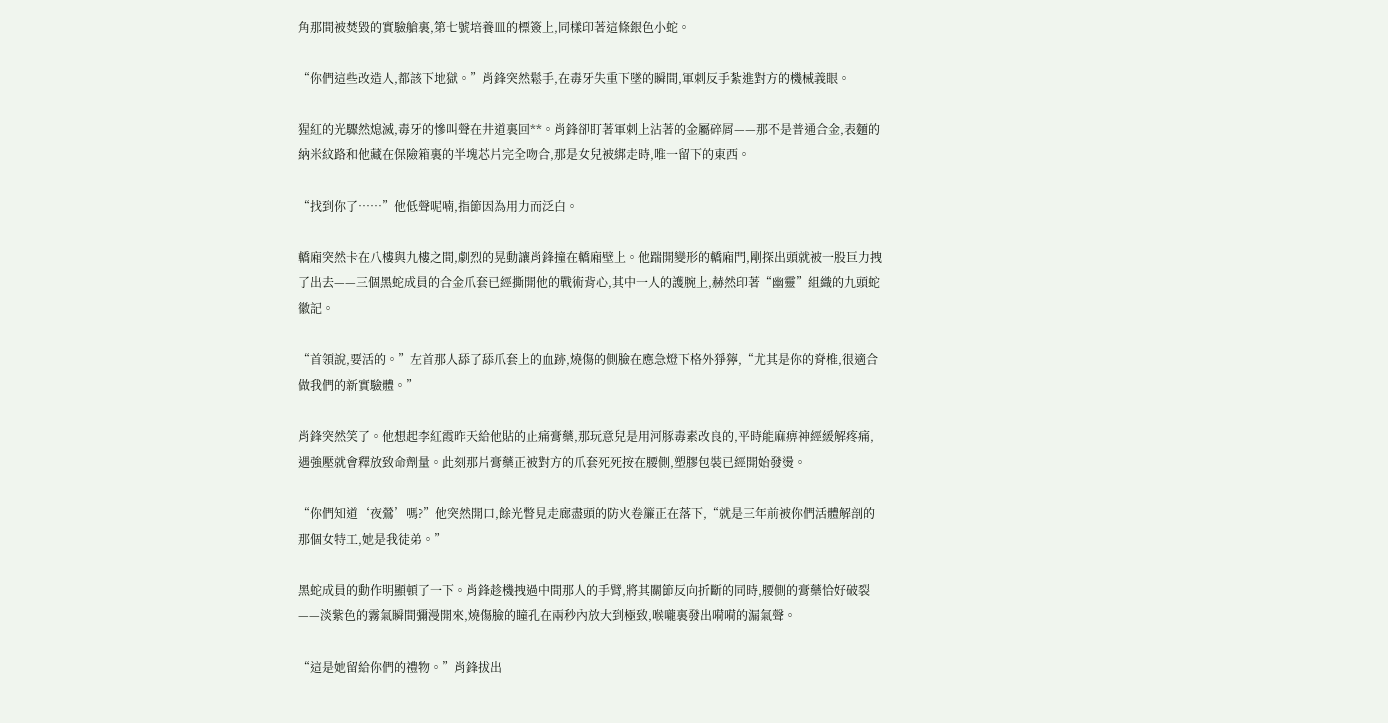角那間被焚毀的實驗艙裏,第七號培養皿的標簽上,同樣印著這條銀色小蛇。

“你們這些改造人,都該下地獄。”肖鋒突然鬆手,在毒牙失重下墜的瞬間,軍刺反手紮進對方的機械義眼。

猩紅的光驟然熄滅,毒牙的慘叫聲在井道裏回**。肖鋒卻盯著軍刺上沾著的金屬碎屑——那不是普通合金,表麵的納米紋路和他藏在保險箱裏的半塊芯片完全吻合,那是女兒被綁走時,唯一留下的東西。

“找到你了……”他低聲呢喃,指節因為用力而泛白。

轎廂突然卡在八樓與九樓之間,劇烈的晃動讓肖鋒撞在轎廂壁上。他踹開變形的轎廂門,剛探出頭就被一股巨力拽了出去——三個黑蛇成員的合金爪套已經撕開他的戰術背心,其中一人的護腕上,赫然印著“幽靈”組織的九頭蛇徽記。

“首領說,要活的。”左首那人舔了舔爪套上的血跡,燒傷的側臉在應急燈下格外猙獰,“尤其是你的脊椎,很適合做我們的新實驗體。”

肖鋒突然笑了。他想起李紅霞昨天給他貼的止痛膏藥,那玩意兒是用河豚毒素改良的,平時能麻痹神經緩解疼痛,遇強壓就會釋放致命劑量。此刻那片膏藥正被對方的爪套死死按在腰側,塑膠包裝已經開始發燙。

“你們知道‘夜鶯’嗎?”他突然開口,餘光瞥見走廊盡頭的防火卷簾正在落下,“就是三年前被你們活體解剖的那個女特工,她是我徒弟。”

黑蛇成員的動作明顯頓了一下。肖鋒趁機拽過中間那人的手臂,將其關節反向折斷的同時,腰側的膏藥恰好破裂——淡紫色的霧氣瞬間彌漫開來,燒傷臉的瞳孔在兩秒內放大到極致,喉嚨裏發出嗬嗬的漏氣聲。

“這是她留給你們的禮物。”肖鋒拔出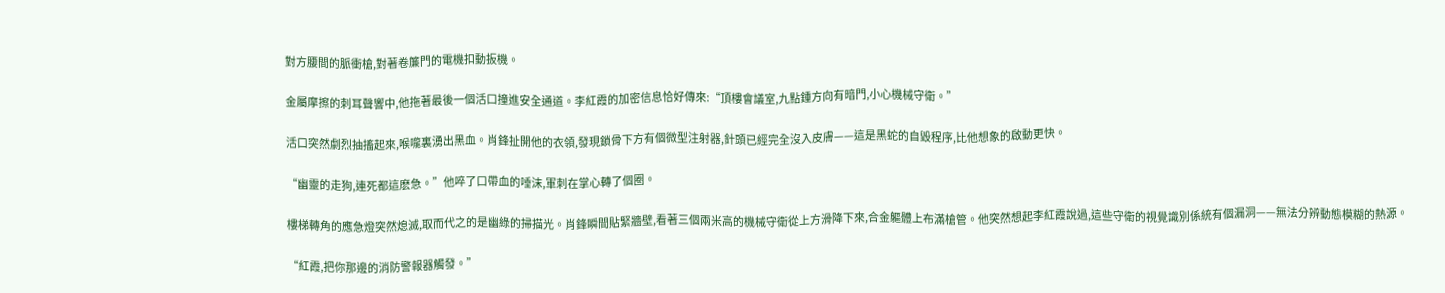對方腰間的脈衝槍,對著卷簾門的電機扣動扳機。

金屬摩擦的刺耳聲響中,他拖著最後一個活口撞進安全通道。李紅霞的加密信息恰好傳來:“頂樓會議室,九點鍾方向有暗門,小心機械守衛。”

活口突然劇烈抽搐起來,喉嚨裏湧出黑血。肖鋒扯開他的衣領,發現鎖骨下方有個微型注射器,針頭已經完全沒入皮膚——這是黑蛇的自毀程序,比他想象的啟動更快。

“幽靈的走狗,連死都這麽急。”他啐了口帶血的唾沫,軍刺在掌心轉了個圈。

樓梯轉角的應急燈突然熄滅,取而代之的是幽綠的掃描光。肖鋒瞬間貼緊牆壁,看著三個兩米高的機械守衛從上方滑降下來,合金軀體上布滿槍管。他突然想起李紅霞說過,這些守衛的視覺識別係統有個漏洞——無法分辨動態模糊的熱源。

“紅霞,把你那邊的消防警報器觸發。”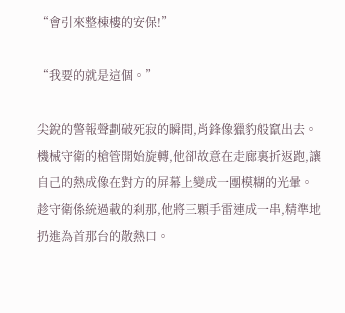“會引來整棟樓的安保!”

“我要的就是這個。”

尖銳的警報聲劃破死寂的瞬間,肖鋒像獵豹般竄出去。機械守衛的槍管開始旋轉,他卻故意在走廊裏折返跑,讓自己的熱成像在對方的屏幕上變成一團模糊的光暈。趁守衛係統過載的刹那,他將三顆手雷連成一串,精準地扔進為首那台的散熱口。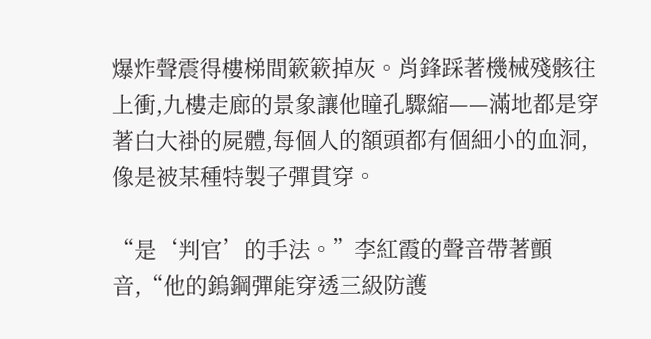爆炸聲震得樓梯間簌簌掉灰。肖鋒踩著機械殘骸往上衝,九樓走廊的景象讓他瞳孔驟縮——滿地都是穿著白大褂的屍體,每個人的額頭都有個細小的血洞,像是被某種特製子彈貫穿。

“是‘判官’的手法。”李紅霞的聲音帶著顫音,“他的鎢鋼彈能穿透三級防護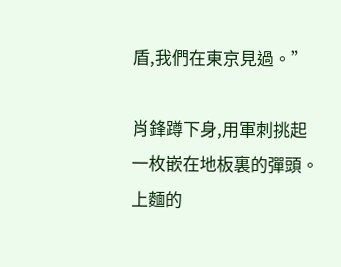盾,我們在東京見過。”

肖鋒蹲下身,用軍刺挑起一枚嵌在地板裏的彈頭。上麵的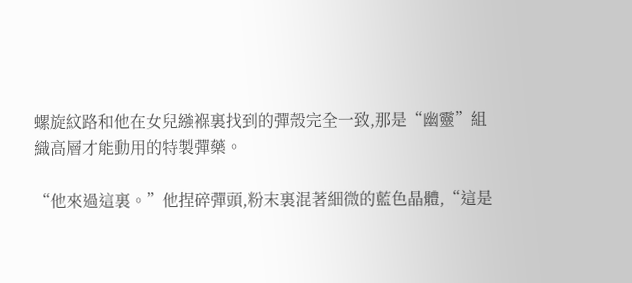螺旋紋路和他在女兒繈褓裏找到的彈殼完全一致,那是“幽靈”組織高層才能動用的特製彈藥。

“他來過這裏。”他捏碎彈頭,粉末裏混著細微的藍色晶體,“這是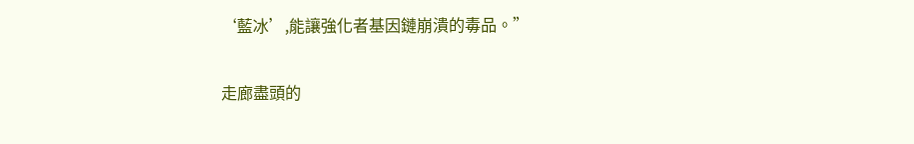‘藍冰’,能讓強化者基因鏈崩潰的毒品。”

走廊盡頭的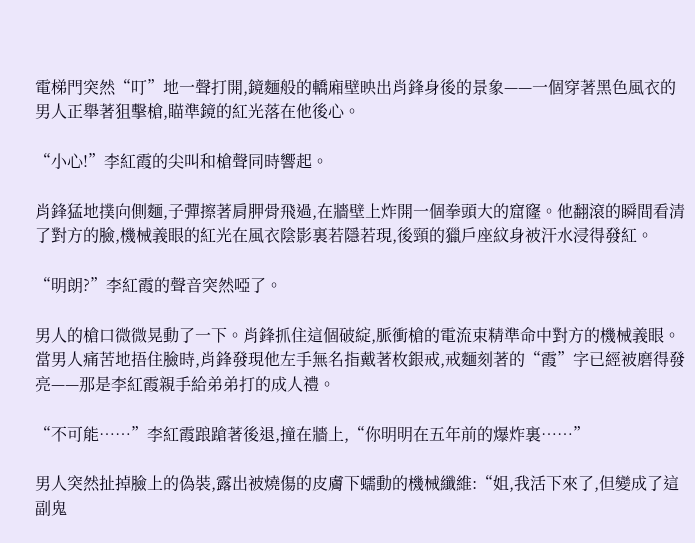電梯門突然“叮”地一聲打開,鏡麵般的轎廂壁映出肖鋒身後的景象——一個穿著黑色風衣的男人正舉著狙擊槍,瞄準鏡的紅光落在他後心。

“小心!”李紅霞的尖叫和槍聲同時響起。

肖鋒猛地撲向側麵,子彈擦著肩胛骨飛過,在牆壁上炸開一個拳頭大的窟窿。他翻滾的瞬間看清了對方的臉,機械義眼的紅光在風衣陰影裏若隱若現,後頸的獵戶座紋身被汗水浸得發紅。

“明朗?”李紅霞的聲音突然啞了。

男人的槍口微微晃動了一下。肖鋒抓住這個破綻,脈衝槍的電流束精準命中對方的機械義眼。當男人痛苦地捂住臉時,肖鋒發現他左手無名指戴著枚銀戒,戒麵刻著的“霞”字已經被磨得發亮——那是李紅霞親手給弟弟打的成人禮。

“不可能……”李紅霞踉蹌著後退,撞在牆上,“你明明在五年前的爆炸裏……”

男人突然扯掉臉上的偽裝,露出被燒傷的皮膚下蠕動的機械纖維:“姐,我活下來了,但變成了這副鬼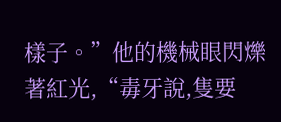樣子。”他的機械眼閃爍著紅光,“毒牙說,隻要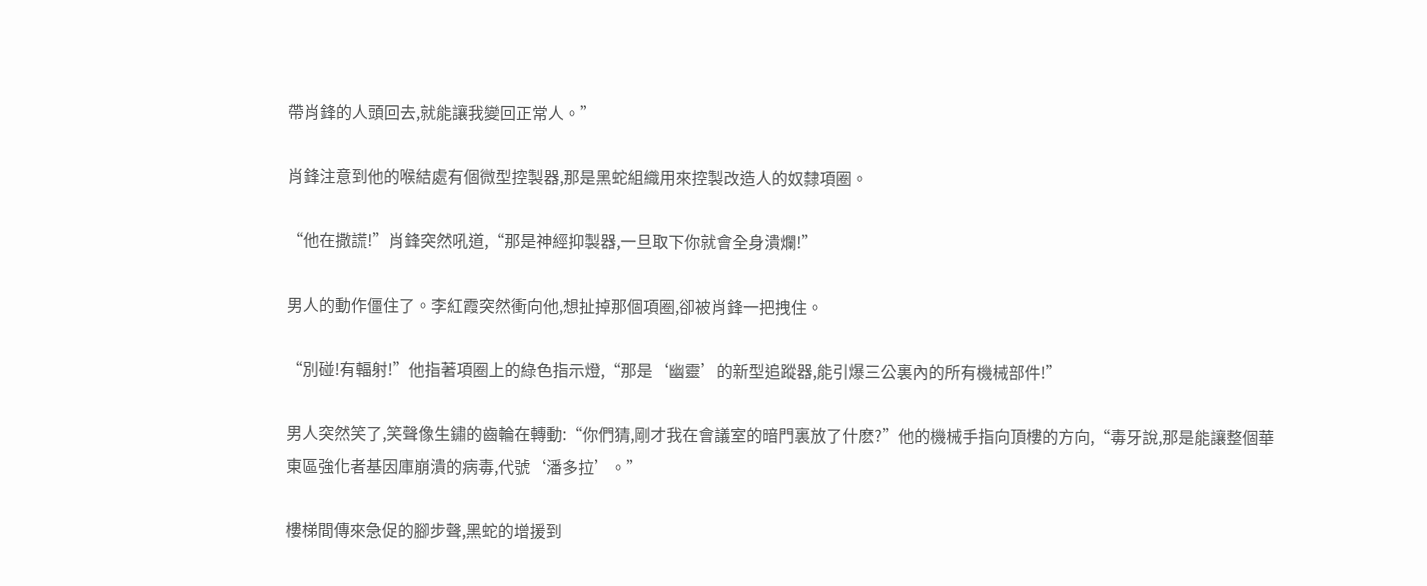帶肖鋒的人頭回去,就能讓我變回正常人。”

肖鋒注意到他的喉結處有個微型控製器,那是黑蛇組織用來控製改造人的奴隸項圈。

“他在撒謊!”肖鋒突然吼道,“那是神經抑製器,一旦取下你就會全身潰爛!”

男人的動作僵住了。李紅霞突然衝向他,想扯掉那個項圈,卻被肖鋒一把拽住。

“別碰!有輻射!”他指著項圈上的綠色指示燈,“那是‘幽靈’的新型追蹤器,能引爆三公裏內的所有機械部件!”

男人突然笑了,笑聲像生鏽的齒輪在轉動:“你們猜,剛才我在會議室的暗門裏放了什麽?”他的機械手指向頂樓的方向,“毒牙說,那是能讓整個華東區強化者基因庫崩潰的病毒,代號‘潘多拉’。”

樓梯間傳來急促的腳步聲,黑蛇的增援到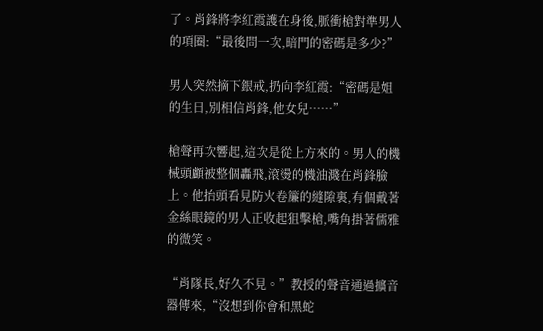了。肖鋒將李紅霞護在身後,脈衝槍對準男人的項圈:“最後問一次,暗門的密碼是多少?”

男人突然摘下銀戒,扔向李紅霞:“密碼是姐的生日,別相信肖鋒,他女兒……”

槍聲再次響起,這次是從上方來的。男人的機械頭顱被整個轟飛,滾燙的機油濺在肖鋒臉上。他抬頭看見防火卷簾的縫隙裏,有個戴著金絲眼鏡的男人正收起狙擊槍,嘴角掛著儒雅的微笑。

“肖隊長,好久不見。”教授的聲音通過擴音器傳來,“沒想到你會和黑蛇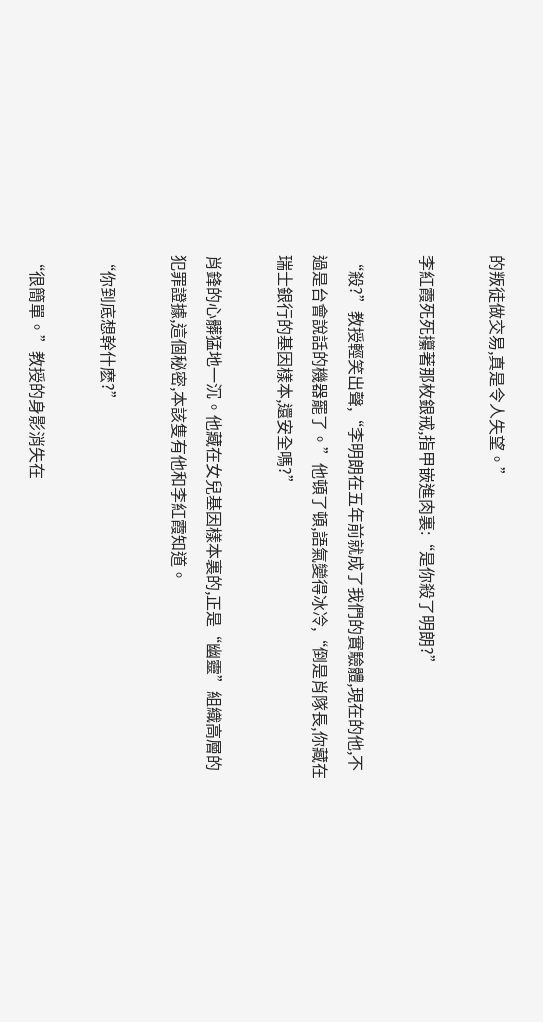的叛徒做交易,真是令人失望。”

李紅霞死死攥著那枚銀戒,指甲嵌進肉裏:“是你殺了明朗?”

“殺?”教授輕笑出聲,“李明朗在五年前就成了我們的實驗體,現在的他,不過是台會說話的機器罷了。”他頓了頓,語氣變得冰冷,“倒是肖隊長,你藏在瑞士銀行的基因樣本,還安全嗎?”

肖鋒的心髒猛地一沉。他藏在女兒基因樣本裏的,正是“幽靈”組織高層的犯罪證據,這個秘密,本該隻有他和李紅霞知道。

“你到底想幹什麽?”

“很簡單。”教授的身影消失在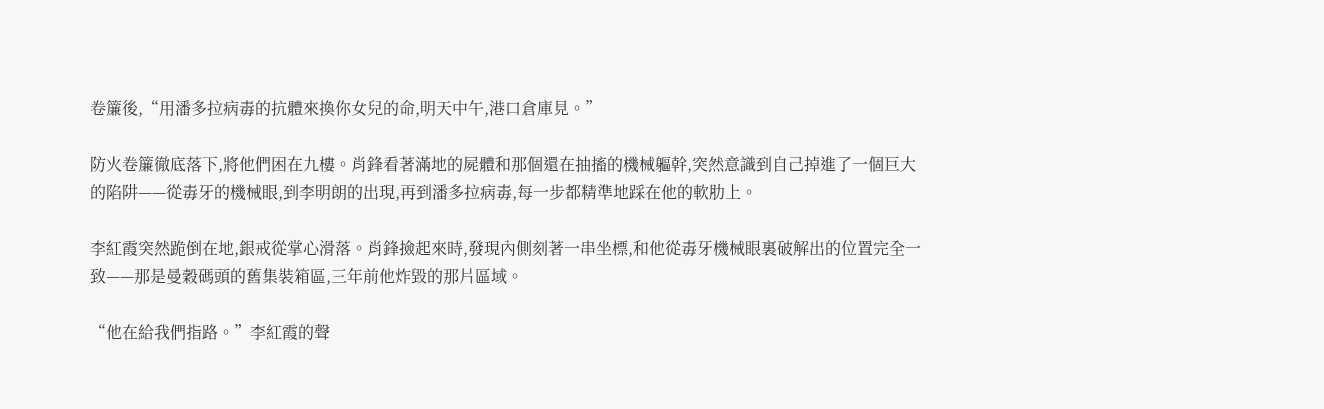卷簾後,“用潘多拉病毒的抗體來換你女兒的命,明天中午,港口倉庫見。”

防火卷簾徹底落下,將他們困在九樓。肖鋒看著滿地的屍體和那個還在抽搐的機械軀幹,突然意識到自己掉進了一個巨大的陷阱——從毒牙的機械眼,到李明朗的出現,再到潘多拉病毒,每一步都精準地踩在他的軟肋上。

李紅霞突然跪倒在地,銀戒從掌心滑落。肖鋒撿起來時,發現內側刻著一串坐標,和他從毒牙機械眼裏破解出的位置完全一致——那是曼穀碼頭的舊集裝箱區,三年前他炸毀的那片區域。

“他在給我們指路。”李紅霞的聲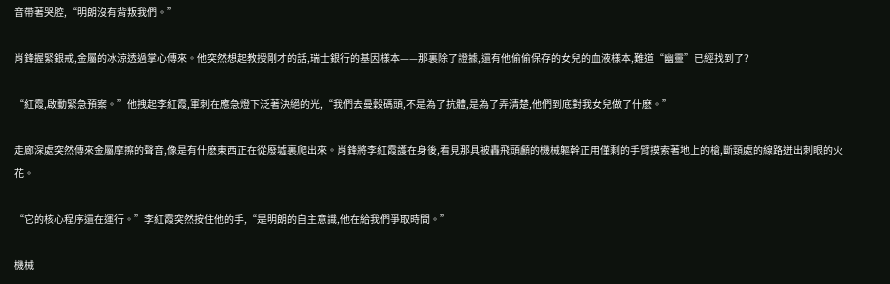音帶著哭腔,“明朗沒有背叛我們。”

肖鋒握緊銀戒,金屬的冰涼透過掌心傳來。他突然想起教授剛才的話,瑞士銀行的基因樣本——那裏除了證據,還有他偷偷保存的女兒的血液樣本,難道“幽靈”已經找到了?

“紅霞,啟動緊急預案。”他拽起李紅霞,軍刺在應急燈下泛著決絕的光,“我們去曼穀碼頭,不是為了抗體,是為了弄清楚,他們到底對我女兒做了什麽。”

走廊深處突然傳來金屬摩擦的聲音,像是有什麽東西正在從廢墟裏爬出來。肖鋒將李紅霞護在身後,看見那具被轟飛頭顱的機械軀幹正用僅剩的手臂摸索著地上的槍,斷頸處的線路迸出刺眼的火花。

“它的核心程序還在運行。”李紅霞突然按住他的手,“是明朗的自主意識,他在給我們爭取時間。”

機械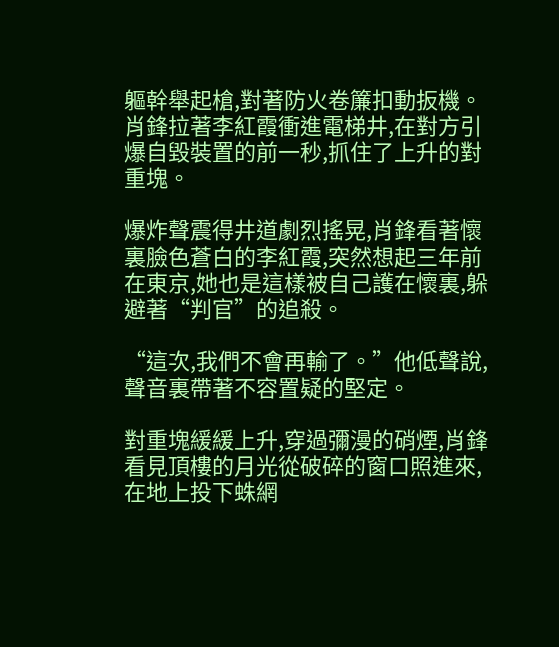軀幹舉起槍,對著防火卷簾扣動扳機。肖鋒拉著李紅霞衝進電梯井,在對方引爆自毀裝置的前一秒,抓住了上升的對重塊。

爆炸聲震得井道劇烈搖晃,肖鋒看著懷裏臉色蒼白的李紅霞,突然想起三年前在東京,她也是這樣被自己護在懷裏,躲避著“判官”的追殺。

“這次,我們不會再輸了。”他低聲說,聲音裏帶著不容置疑的堅定。

對重塊緩緩上升,穿過彌漫的硝煙,肖鋒看見頂樓的月光從破碎的窗口照進來,在地上投下蛛網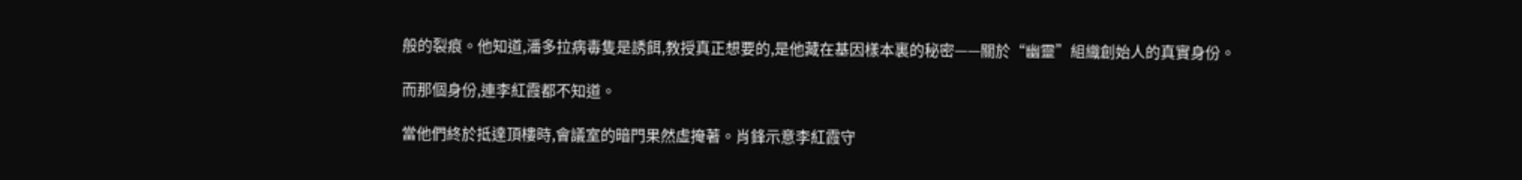般的裂痕。他知道,潘多拉病毒隻是誘餌,教授真正想要的,是他藏在基因樣本裏的秘密——關於“幽靈”組織創始人的真實身份。

而那個身份,連李紅霞都不知道。

當他們終於抵達頂樓時,會議室的暗門果然虛掩著。肖鋒示意李紅霞守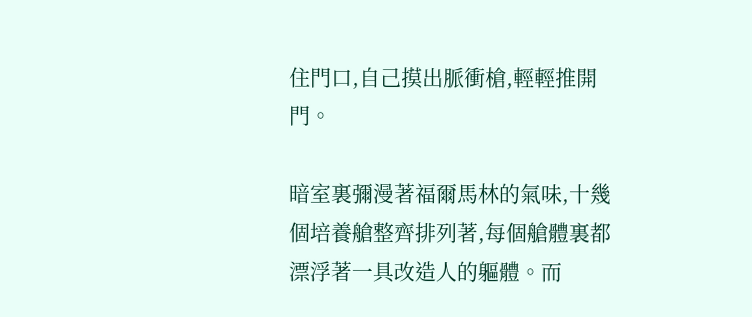住門口,自己摸出脈衝槍,輕輕推開門。

暗室裏彌漫著福爾馬林的氣味,十幾個培養艙整齊排列著,每個艙體裏都漂浮著一具改造人的軀體。而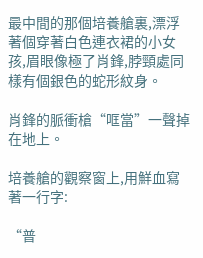最中間的那個培養艙裏,漂浮著個穿著白色連衣裙的小女孩,眉眼像極了肖鋒,脖頸處同樣有個銀色的蛇形紋身。

肖鋒的脈衝槍“哐當”一聲掉在地上。

培養艙的觀察窗上,用鮮血寫著一行字:

“普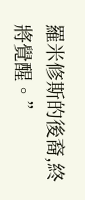羅米修斯的後裔,終將覺醒。”